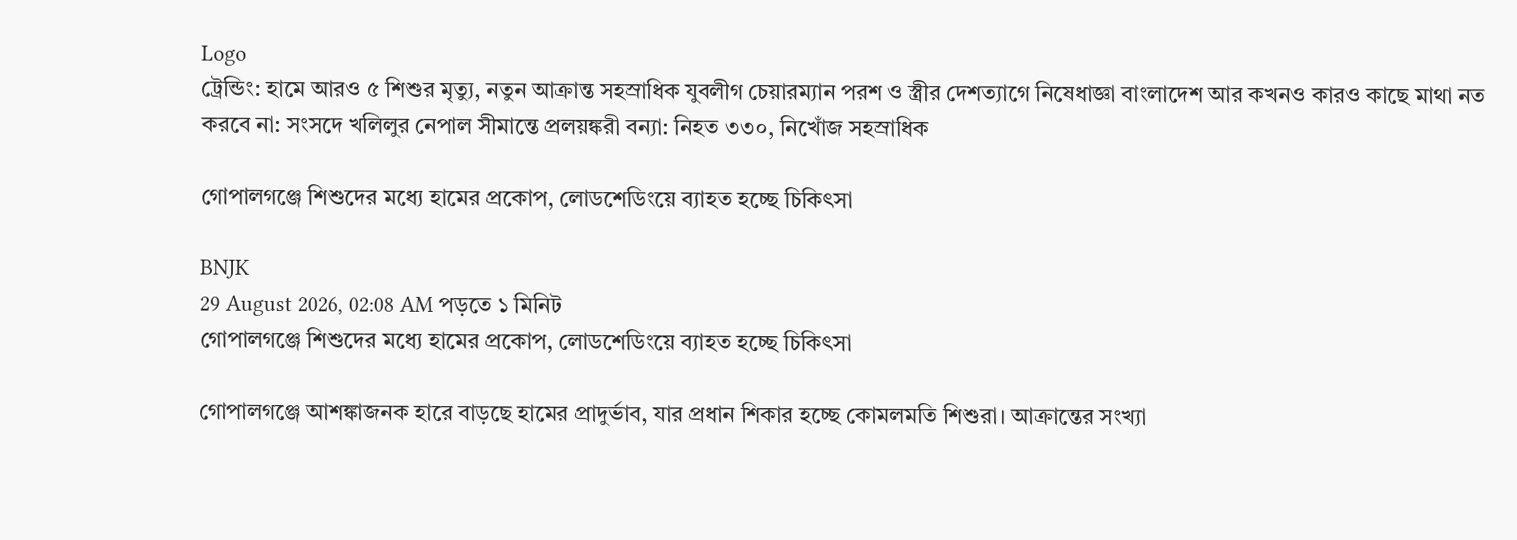Logo
ট্রেন্ডিং: হামে আরও ৫ শিশুর মৃত্যু, নতুন আক্রান্ত সহস্রাধিক যুবলীগ চেয়ারম্যান পরশ ও স্ত্রীর দেশত্যাগে নিষেধাজ্ঞা বাংলাদেশ আর কখনও কারও কাছে মাথা নত করবে না: সংসদে খলিলুর নেপাল সীমান্তে প্রলয়ঙ্করী বন্যা: নিহত ৩৩০, নিখোঁজ সহস্রাধিক

গোপালগঞ্জে শিশুদের মধ্যে হামের প্রকোপ, লোডশেডিংয়ে ব্যাহত হচ্ছে চিকিৎসা

BNJK
29 August 2026, 02:08 AM পড়তে ১ মিনিট
গোপালগঞ্জে শিশুদের মধ্যে হামের প্রকোপ, লোডশেডিংয়ে ব্যাহত হচ্ছে চিকিৎসা

গোপালগঞ্জে আশঙ্কাজনক হারে বাড়ছে হামের প্রাদুর্ভাব, যার প্রধান শিকার হচ্ছে কোমলমতি শিশুরা। আক্রান্তের সংখ্যা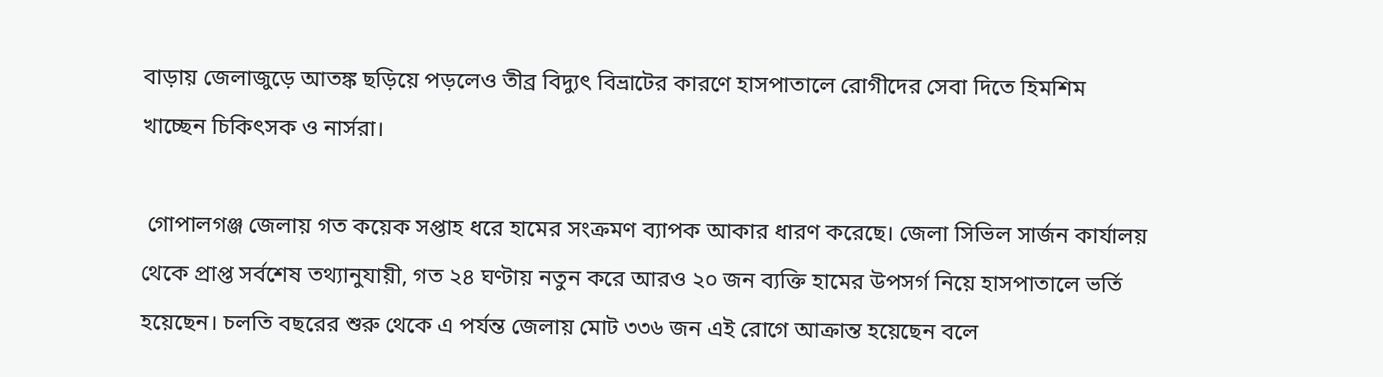বাড়ায় জেলাজুড়ে আতঙ্ক ছড়িয়ে পড়লেও তীব্র বিদ্যুৎ বিভ্রাটের কারণে হাসপাতালে রোগীদের সেবা দিতে হিমশিম খাচ্ছেন চিকিৎসক ও নার্সরা।

 গোপালগঞ্জ জেলায় গত কয়েক সপ্তাহ ধরে হামের সংক্রমণ ব্যাপক আকার ধারণ করেছে। জেলা সিভিল সার্জন কার্যালয় থেকে প্রাপ্ত সর্বশেষ তথ্যানুযায়ী, গত ২৪ ঘণ্টায় নতুন করে আরও ২০ জন ব্যক্তি হামের উপসর্গ নিয়ে হাসপাতালে ভর্তি হয়েছেন। চলতি বছরের শুরু থেকে এ পর্যন্ত জেলায় মোট ৩৩৬ জন এই রোগে আক্রান্ত হয়েছেন বলে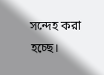সন্দেহ করা হচ্ছে।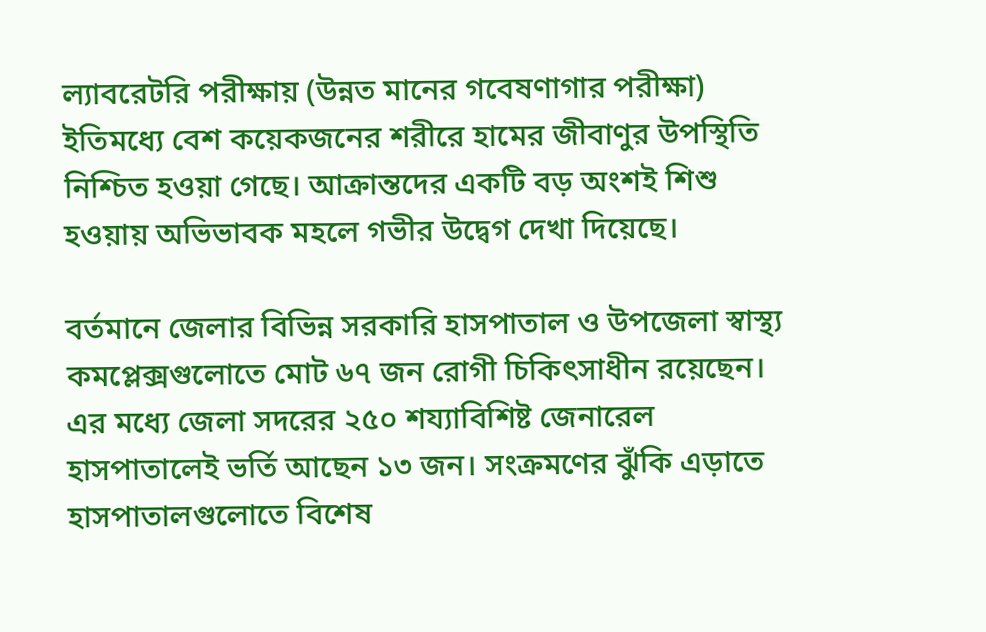ল্যাবরেটরি পরীক্ষায় (উন্নত মানের গবেষণাগার পরীক্ষা) ইতিমধ্যে বেশ কয়েকজনের শরীরে হামের জীবাণুর উপস্থিতি নিশ্চিত হওয়া গেছে। আক্রান্তদের একটি বড় অংশই শিশু হওয়ায় অভিভাবক মহলে গভীর উদ্বেগ দেখা দিয়েছে।

বর্তমানে জেলার বিভিন্ন সরকারি হাসপাতাল ও উপজেলা স্বাস্থ্য কমপ্লেক্সগুলোতে মোট ৬৭ জন রোগী চিকিৎসাধীন রয়েছেন। এর মধ্যে জেলা সদরের ২৫০ শয্যাবিশিষ্ট জেনারেল হাসপাতালেই ভর্তি আছেন ১৩ জন। সংক্রমণের ঝুঁকি এড়াতে হাসপাতালগুলোতে বিশেষ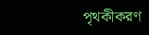পৃথকীকরণ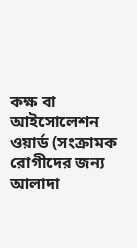কক্ষ বা আইসোলেশন ওয়ার্ড (সংক্রামক রোগীদের জন্য আলাদা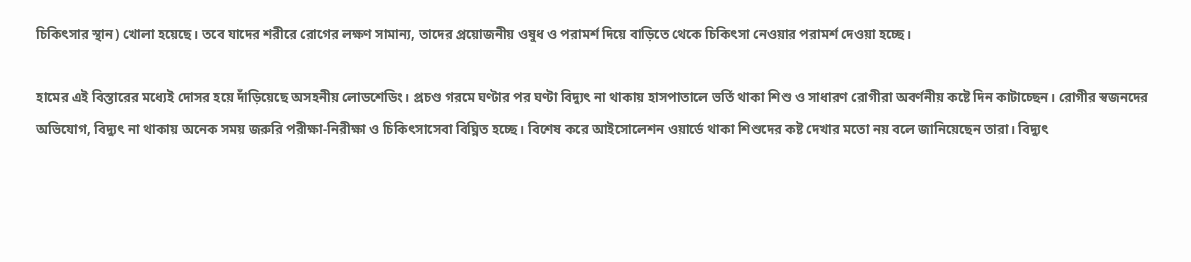চিকিৎসার স্থান) খোলা হয়েছে। তবে যাদের শরীরে রোগের লক্ষণ সামান্য, তাদের প্রয়োজনীয় ওষুধ ও পরামর্শ দিয়ে বাড়িতে থেকে চিকিৎসা নেওয়ার পরামর্শ দেওয়া হচ্ছে।

হামের এই বিস্তারের মধ্যেই দোসর হয়ে দাঁড়িয়েছে অসহনীয় লোডশেডিং। প্রচণ্ড গরমে ঘণ্টার পর ঘণ্টা বিদ্যুৎ না থাকায় হাসপাতালে ভর্তি থাকা শিশু ও সাধারণ রোগীরা অবর্ণনীয় কষ্টে দিন কাটাচ্ছেন। রোগীর স্বজনদের অভিযোগ, বিদ্যুৎ না থাকায় অনেক সময় জরুরি পরীক্ষা-নিরীক্ষা ও চিকিৎসাসেবা বিঘ্নিত হচ্ছে। বিশেষ করে আইসোলেশন ওয়ার্ডে থাকা শিশুদের কষ্ট দেখার মতো নয় বলে জানিয়েছেন তারা। বিদ্যুৎ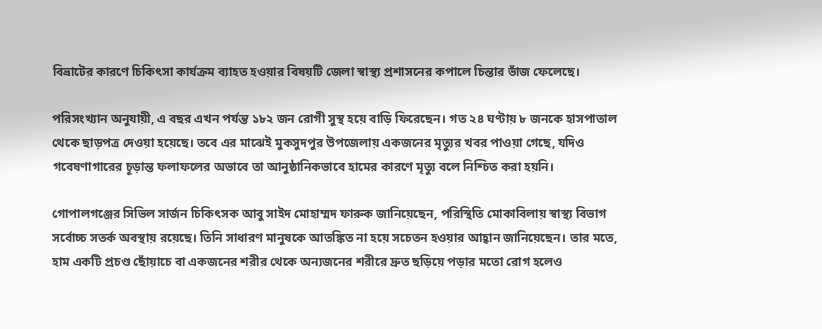বিভ্রাটের কারণে চিকিৎসা কার্যক্রম ব্যাহত হওয়ার বিষয়টি জেলা স্বাস্থ্য প্রশাসনের কপালে চিন্তার ভাঁজ ফেলেছে।

পরিসংখ্যান অনুযায়ী, এ বছর এখন পর্যন্ত ১৮২ জন রোগী সুস্থ হয়ে বাড়ি ফিরেছেন। গত ২৪ ঘণ্টায় ৮ জনকে হাসপাতাল থেকে ছাড়পত্র দেওয়া হয়েছে। তবে এর মাঝেই মুকসুদপুর উপজেলায় একজনের মৃত্যুর খবর পাওয়া গেছে, যদিও গবেষণাগারের চূড়ান্ত ফলাফলের অভাবে তা আনুষ্ঠানিকভাবে হামের কারণে মৃত্যু বলে নিশ্চিত করা হয়নি।

গোপালগঞ্জের সিভিল সার্জন চিকিৎসক আবু সাইদ মোহাম্মদ ফারুক জানিয়েছেন, পরিস্থিতি মোকাবিলায় স্বাস্থ্য বিভাগ সর্বোচ্চ সতর্ক অবস্থায় রয়েছে। তিনি সাধারণ মানুষকে আতঙ্কিত না হয়ে সচেতন হওয়ার আহ্বান জানিয়েছেন। তার মতে, হাম একটি প্রচণ্ড ছোঁয়াচে বা একজনের শরীর থেকে অন্যজনের শরীরে দ্রুত ছড়িয়ে পড়ার মতো রোগ হলেও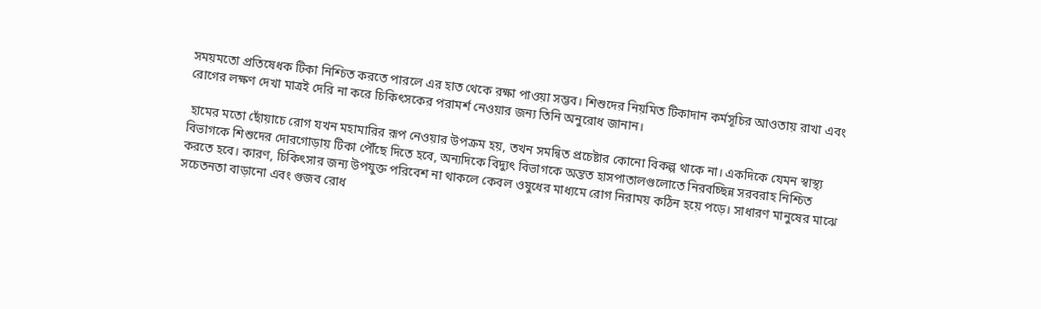সময়মতো প্রতিষেধক টিকা নিশ্চিত করতে পারলে এর হাত থেকে রক্ষা পাওয়া সম্ভব। শিশুদের নিয়মিত টিকাদান কর্মসূচির আওতায় রাখা এবং রোগের লক্ষণ দেখা মাত্রই দেরি না করে চিকিৎসকের পরামর্শ নেওয়ার জন্য তিনি অনুরোধ জানান।

 হামের মতো ছোঁয়াচে রোগ যখন মহামারির রূপ নেওয়ার উপক্রম হয়, তখন সমন্বিত প্রচেষ্টার কোনো বিকল্প থাকে না। একদিকে যেমন স্বাস্থ্য বিভাগকে শিশুদের দোরগোড়ায় টিকা পৌঁছে দিতে হবে, অন্যদিকে বিদ্যুৎ বিভাগকে অন্তত হাসপাতালগুলোতে নিরবচ্ছিন্ন সরবরাহ নিশ্চিত করতে হবে। কারণ, চিকিৎসার জন্য উপযুক্ত পরিবেশ না থাকলে কেবল ওষুধের মাধ্যমে রোগ নিরাময় কঠিন হয়ে পড়ে। সাধারণ মানুষের মাঝে সচেতনতা বাড়ানো এবং গুজব রোধ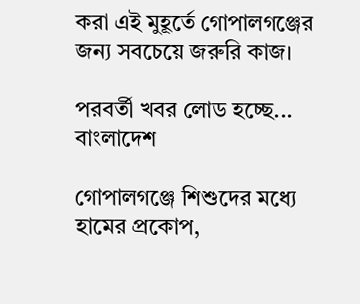করা এই মুহূর্তে গোপালগঞ্জের জন্য সবচেয়ে জরুরি কাজ।

পরবর্তী খবর লোড হচ্ছে...
বাংলাদেশ

গোপালগঞ্জে শিশুদের মধ্যে হামের প্রকোপ,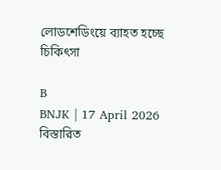লোডশেডিংয়ে ব্যাহত হচ্ছে চিকিৎসা

B
BNJK | 17 April 2026
বিস্তারিত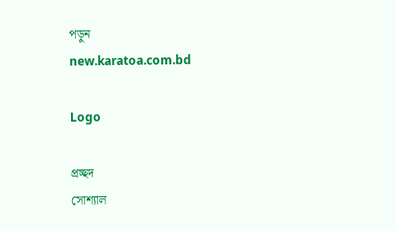পড়ুন
new.karatoa.com.bd

Logo

প্রচ্ছদ
সোশ্যাল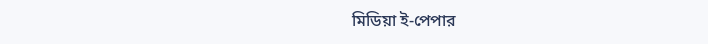মিডিয়া ই-পেপার